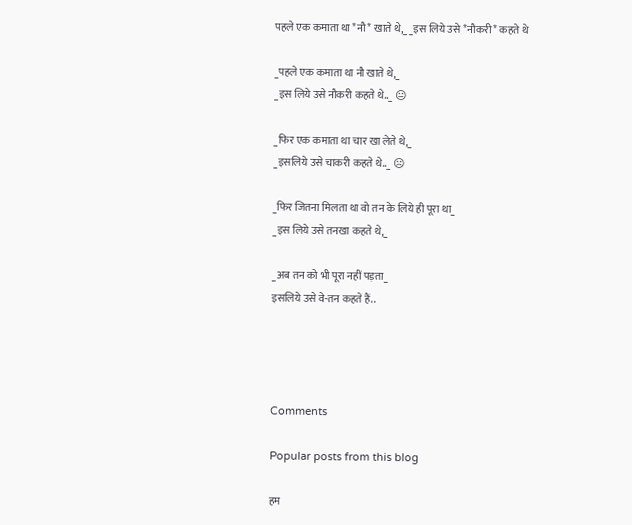पहले एक कमाता था *नौ* खाते थे,_ _इस लिये उसे *नौकरी* कहते थे

_पहले एक कमाता था नौ खाते थे,_
_इस लिये उसे नौकरी कहते थे.._ 😐

_फिर एक कमाता था चार खा लेते थे,_
_इसलिये उसे चाकरी कहते थे.._ ☹

_फिर जितना मिलता था वो तन के लिये ही पूरा था_
_इस लिये उसे तनखा कहते थे,_

_अब तन को भी पूरा नहीं पड़ता_
इसलिये उसे वे-तन कहते हैं..




Comments

Popular posts from this blog

हम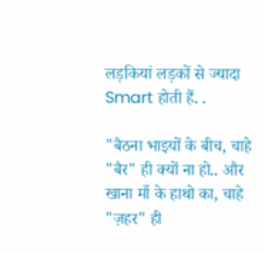लड़कियां लड़कों से ज्यादा Smart होती हैं. .

"बैठना भाइयों के बीच, चाहे "बैर" ही क्यों ना हो.. और खाना माँ के हाथो का, चाहे "ज़हर" ही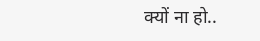क्यों ना हो..